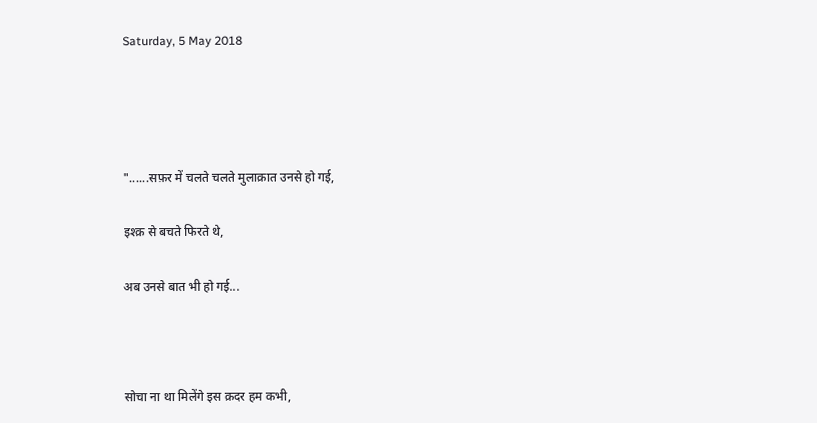Saturday, 5 May 2018




"......सफ़र में चलते चलते मुलाक़ात उनसे हो गई,

इश्क़ से बचते फिरते थे,

अब उनसे बात भी हो गई...



सोचा ना था मिलेंगे इस क़दर हम कभी,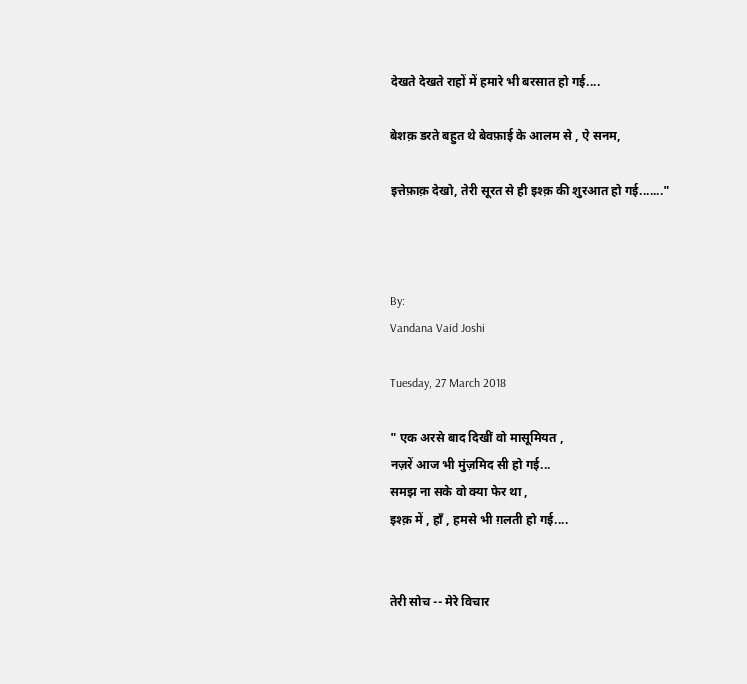देखते देखते राहों में हमारे भी बरसात हो गई....

बेशक़ डरते बहुत थे बेवफ़ाई के आलम से , ऐ सनम,

इत्तेफ़ाक़ देखो, तेरी सूरत से ही इश्क़ की शुरआत हो गई......."



By:
Vandana Vaid Joshi

Tuesday, 27 March 2018

" एक अरसे बाद दिखीं वो मासूमियत ,
नज़रें आज भी मुंज़मिद सी हो गई...
समझ ना सके वो क्या फेर था ,
इश्क़ में , हाँ , हमसे भी ग़लती हो गई....


तेरी सोच -- मेरे विचार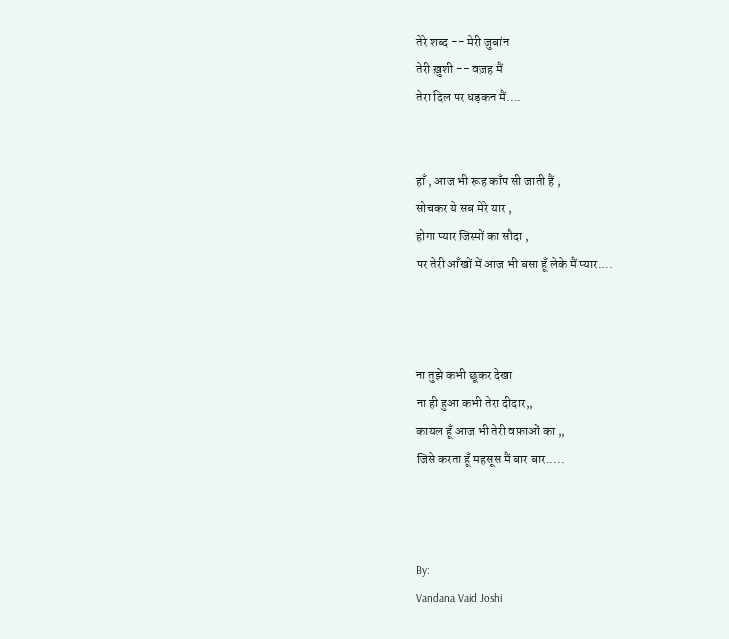तेरे शब्द -- मेरी जुबांन
तेरी ख़ुशी -- वज़ह मैं
तेरा दिल पर धड़कन मैं....


हाँ , आज भी रूह काँप सी जाती हैं ,
सोचकर ये सब मेरे यार ,
होगा प्यार जिस्मों का सौदा ,
पर तेरी आँखों में आज भी बसा हूँ लेके मैं प्यार....



ना तुझे कभी छूकर देखा
ना ही हुआ कभी तेरा दीदार,,
कायल हूँ आज भी तेरी वफ़ाओं का ,,
जिसे करता हूँ महसूस मैं बार बार.....



By:
Vandana Vaid Joshi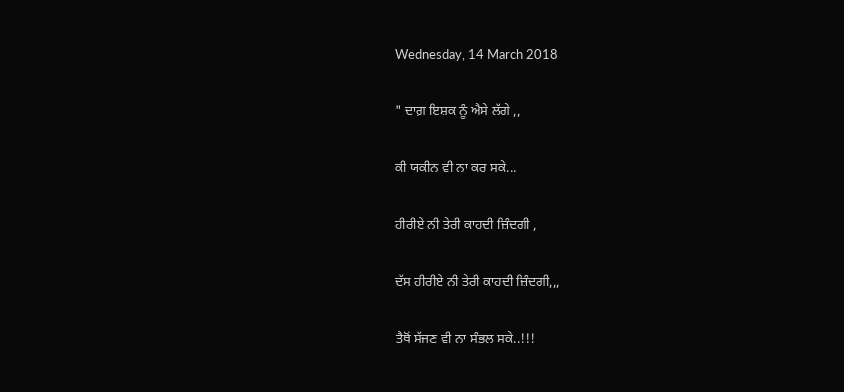Wednesday, 14 March 2018

" ਦਾਗ਼ ਇਸ਼ਕ ਨੂੰ ਐਸੇ ਲੱਗੇ ,,

ਕੀ ਯਕੀਨ ਵੀ ਨਾ ਕਰ ਸਕੇ...

ਹੀਰੀਏ ਨੀ ਤੇਰੀ ਕਾਹਦੀ ਜ਼ਿੰਦਗੀ ,

ਦੱਸ ਹੀਰੀਏ ਨੀ ਤੇਰੀ ਕਾਹਦੀ ਜ਼ਿੰਦਗੀ,,,

ਤੈਥੋਂ ਸੱਜਣ ਵੀ ਨਾ ਸੰਭਲ ਸਕੇ..!!!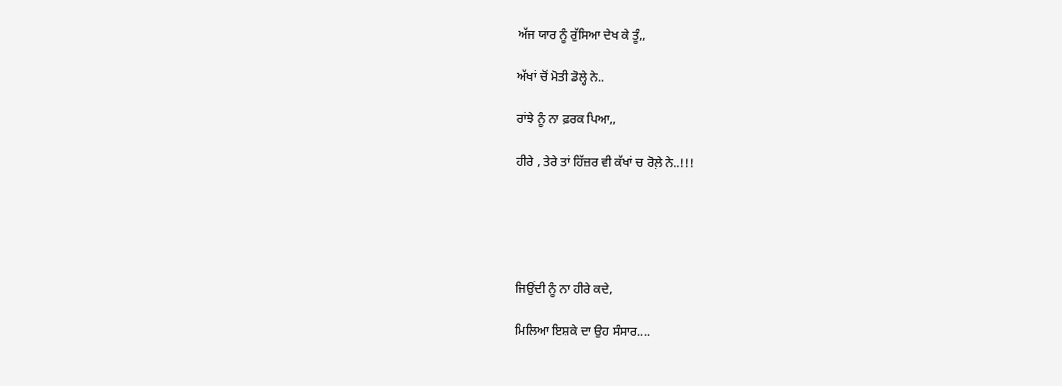ਅੱਜ ਯਾਰ ਨੂੰ ਰੁੱਸਿਆ ਦੇਖ ਕੇ ਤੂੰ,,

ਅੱਖਾਂ ਚੋਂ ਮੋਤੀ ਡੋਲ੍ਹੇ ਨੇ..

ਰਾਂਝੇ ਨੂੰ ਨਾ ਫ਼ਰਕ ਪਿਆ,,

ਹੀਰੇ , ਤੇਰੇ ਤਾਂ ਹਿੱਜ਼ਰ ਵੀ ਕੱਖਾਂ ਚ ਰੋਲ਼ੇ ਨੇ..!!!





ਜਿਉਂਦੀ ਨੂੰ ਨਾ ਹੀਰੇ ਕਦੇ,

ਮਿਲਿਆ ਇਸ਼ਕੇ ਦਾ ਉਹ ਸੰਸਾਰ....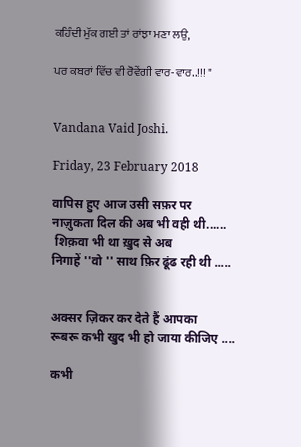ਕਹਿੰਦੀ ਮੁੱਕ ਗਈ ਤਾਂ ਰਾਂਝਾ ਮਣਾ ਲਉ,

ਪਰ ਕਬਰਾਂ ਵਿੱਚ ਵੀ ਰੋਵੇਂਗੀ ਵਾਰ-ਵਾਰ..!!! "


Vandana Vaid Joshi.

Friday, 23 February 2018

वापिस हुए आज उसी सफ़र पर
नाज़ुकता दिल की अब भी वही थी......
 शिक़वा भी था ख़ुद से अब
निगाहें ''वो '' साथ फ़िर ढूंढ रही थी .....


अक्सर ज़िकर कर देते हैं आपका
रूबरू कभी खुद भी हो जाया कीजिए ....

कभी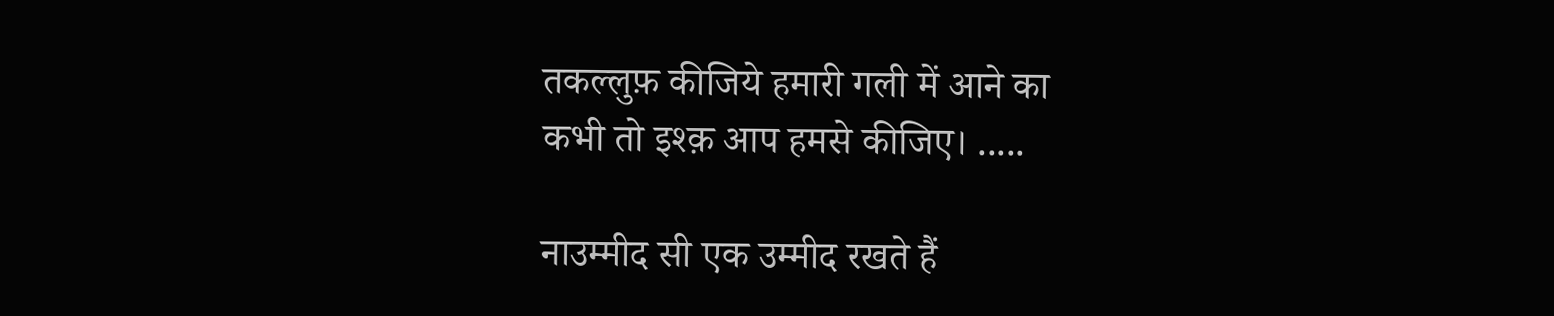तकल्लुफ़ कीजिये हमारी गली में आने का
कभी तो इश्क़ आप हमसे कीजिए। .....

नाउम्मीद सी एक उम्मीद रखते हैं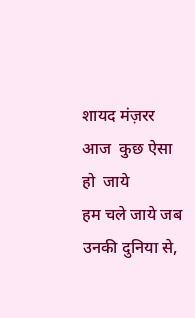शायद मंज़रर आज  कुछ ऐसा हो  जाये
हम चले जाये जब उनकी दुनिया से,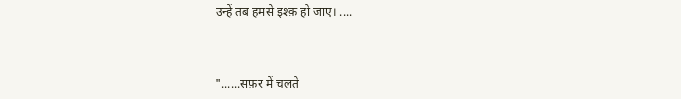उन्हें तब हमसे इश्क़ हो जाए। ....



"......सफ़र में चलते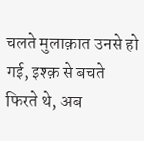चलते मुलाक़ात उनसे हो गई, इश्क़ से बचते फिरते थे, अब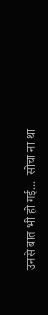उनसे बात भी हो गई...  सोचा ना था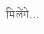मिलेंगे...